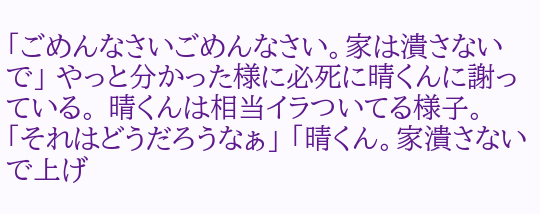「ごめんなさいごめんなさい。家は潰さないで」 やっと分かった様に必死に晴くんに謝っている。 晴くんは相当イラついてる様子。 「それはどうだろうなぁ」 「晴くん。家潰さないで上げ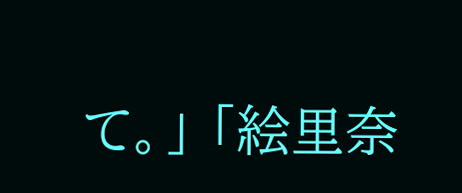て。」 「絵里奈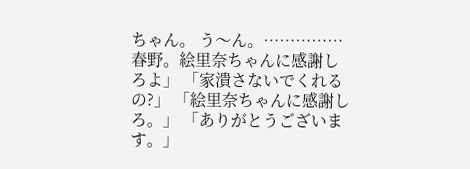ちゃん。 う〜ん。……………春野。絵里奈ちゃんに感謝しろよ」 「家潰さないでくれるの?」 「絵里奈ちゃんに感謝しろ。」 「ありがとうございます。」